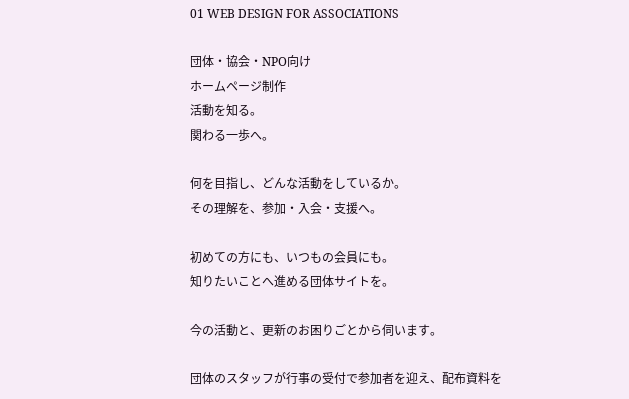01 WEB DESIGN FOR ASSOCIATIONS

団体・協会・NPO向け
ホームページ制作
活動を知る。
関わる一歩へ。

何を目指し、どんな活動をしているか。
その理解を、参加・入会・支援へ。

初めての方にも、いつもの会員にも。
知りたいことへ進める団体サイトを。

今の活動と、更新のお困りごとから伺います。

団体のスタッフが行事の受付で参加者を迎え、配布資料を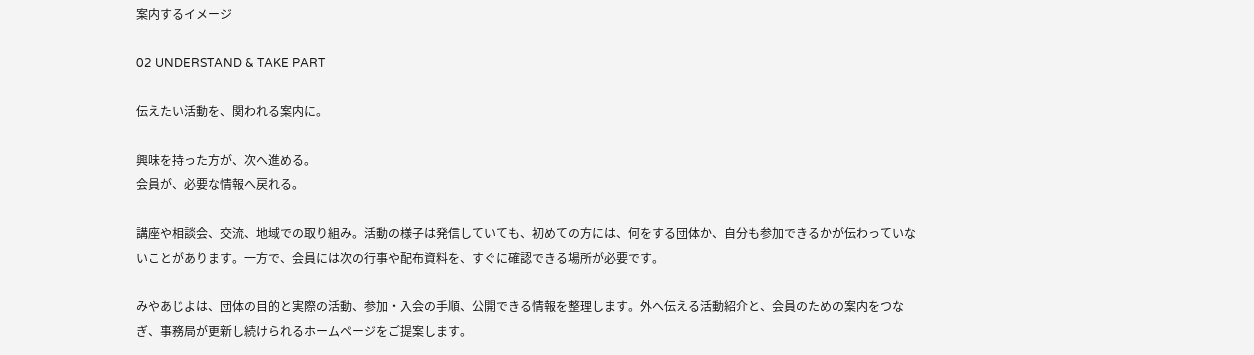案内するイメージ

02 UNDERSTAND & TAKE PART

伝えたい活動を、関われる案内に。

興味を持った方が、次へ進める。
会員が、必要な情報へ戻れる。

講座や相談会、交流、地域での取り組み。活動の様子は発信していても、初めての方には、何をする団体か、自分も参加できるかが伝わっていないことがあります。一方で、会員には次の行事や配布資料を、すぐに確認できる場所が必要です。

みやあじよは、団体の目的と実際の活動、参加・入会の手順、公開できる情報を整理します。外へ伝える活動紹介と、会員のための案内をつなぎ、事務局が更新し続けられるホームページをご提案します。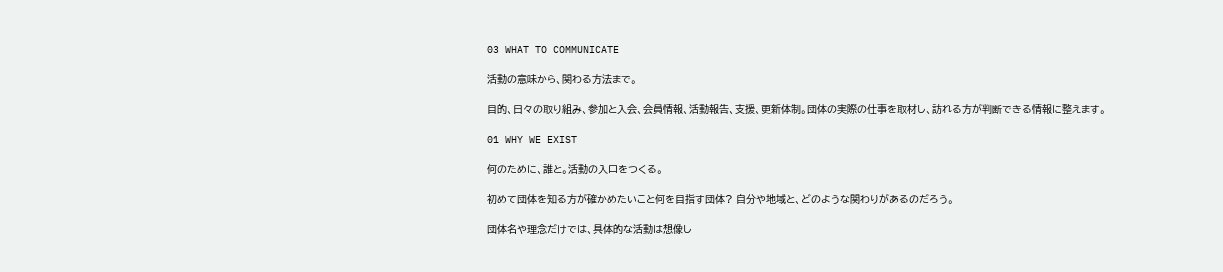03 WHAT TO COMMUNICATE

活動の意味から、関わる方法まで。

目的、日々の取り組み、参加と入会、会員情報、活動報告、支援、更新体制。団体の実際の仕事を取材し、訪れる方が判断できる情報に整えます。

01 WHY WE EXIST

何のために、誰と。活動の入口をつくる。

初めて団体を知る方が確かめたいこと何を目指す団体? 自分や地域と、どのような関わりがあるのだろう。

団体名や理念だけでは、具体的な活動は想像し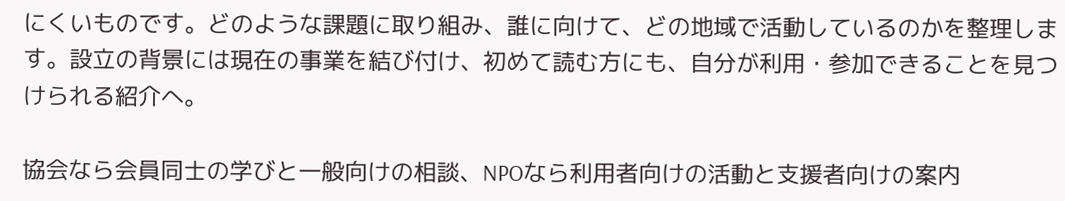にくいものです。どのような課題に取り組み、誰に向けて、どの地域で活動しているのかを整理します。設立の背景には現在の事業を結び付け、初めて読む方にも、自分が利用・参加できることを見つけられる紹介へ。

協会なら会員同士の学びと一般向けの相談、NPOなら利用者向けの活動と支援者向けの案内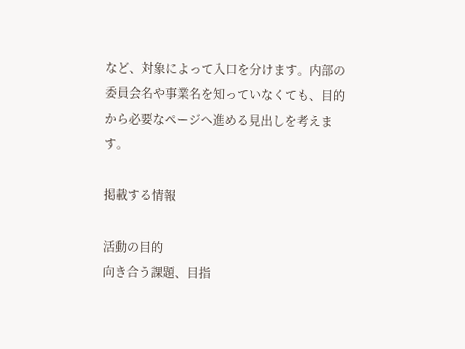など、対象によって入口を分けます。内部の委員会名や事業名を知っていなくても、目的から必要なページへ進める見出しを考えます。

掲載する情報

活動の目的
向き合う課題、目指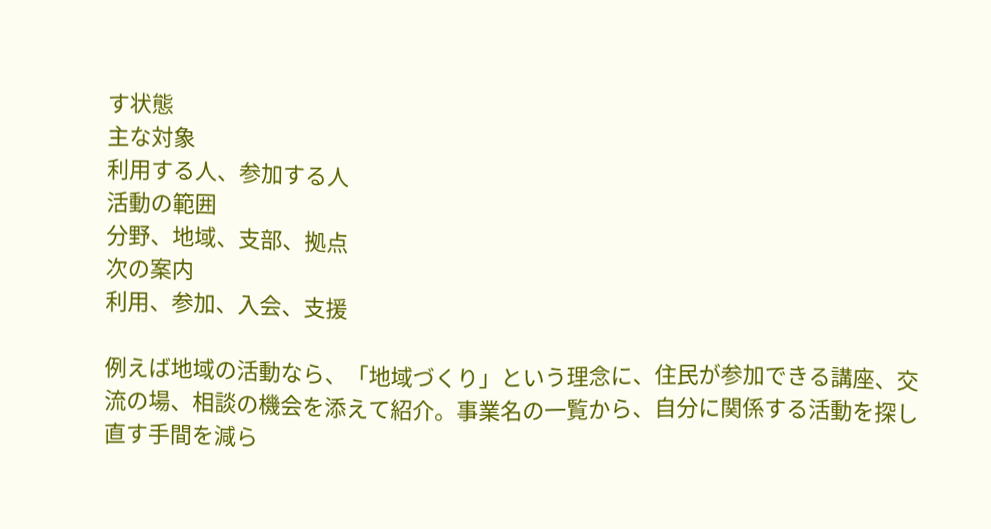す状態
主な対象
利用する人、参加する人
活動の範囲
分野、地域、支部、拠点
次の案内
利用、参加、入会、支援

例えば地域の活動なら、「地域づくり」という理念に、住民が参加できる講座、交流の場、相談の機会を添えて紹介。事業名の一覧から、自分に関係する活動を探し直す手間を減ら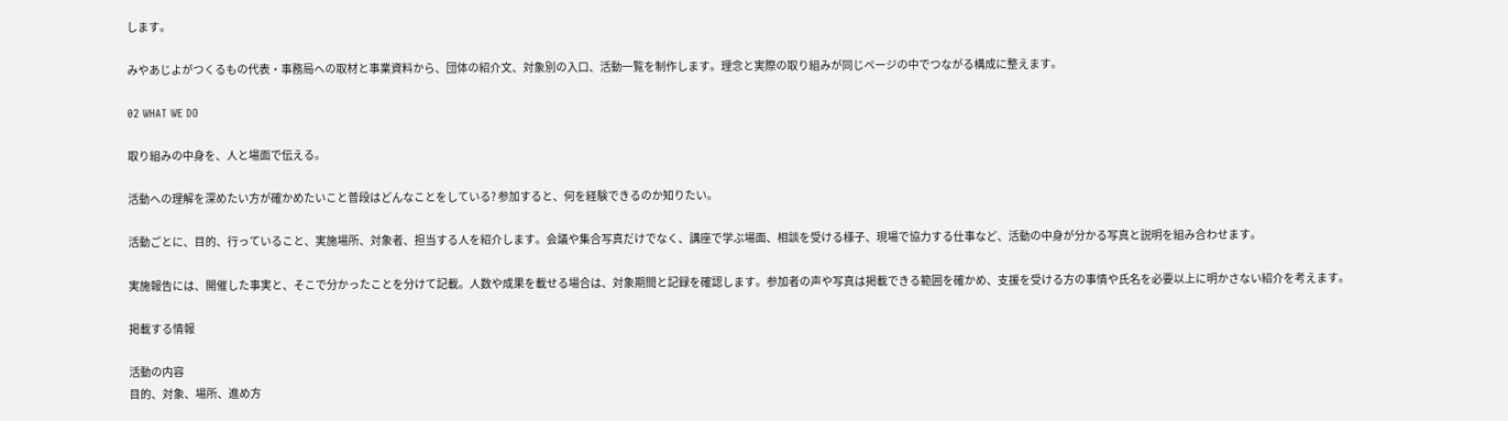します。

みやあじよがつくるもの代表・事務局への取材と事業資料から、団体の紹介文、対象別の入口、活動一覧を制作します。理念と実際の取り組みが同じページの中でつながる構成に整えます。

02 WHAT WE DO

取り組みの中身を、人と場面で伝える。

活動への理解を深めたい方が確かめたいこと普段はどんなことをしている? 参加すると、何を経験できるのか知りたい。

活動ごとに、目的、行っていること、実施場所、対象者、担当する人を紹介します。会議や集合写真だけでなく、講座で学ぶ場面、相談を受ける様子、現場で協力する仕事など、活動の中身が分かる写真と説明を組み合わせます。

実施報告には、開催した事実と、そこで分かったことを分けて記載。人数や成果を載せる場合は、対象期間と記録を確認します。参加者の声や写真は掲載できる範囲を確かめ、支援を受ける方の事情や氏名を必要以上に明かさない紹介を考えます。

掲載する情報

活動の内容
目的、対象、場所、進め方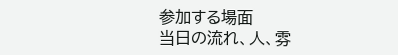参加する場面
当日の流れ、人、雰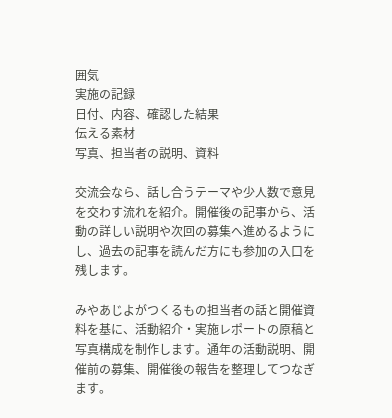囲気
実施の記録
日付、内容、確認した結果
伝える素材
写真、担当者の説明、資料

交流会なら、話し合うテーマや少人数で意見を交わす流れを紹介。開催後の記事から、活動の詳しい説明や次回の募集へ進めるようにし、過去の記事を読んだ方にも参加の入口を残します。

みやあじよがつくるもの担当者の話と開催資料を基に、活動紹介・実施レポートの原稿と写真構成を制作します。通年の活動説明、開催前の募集、開催後の報告を整理してつなぎます。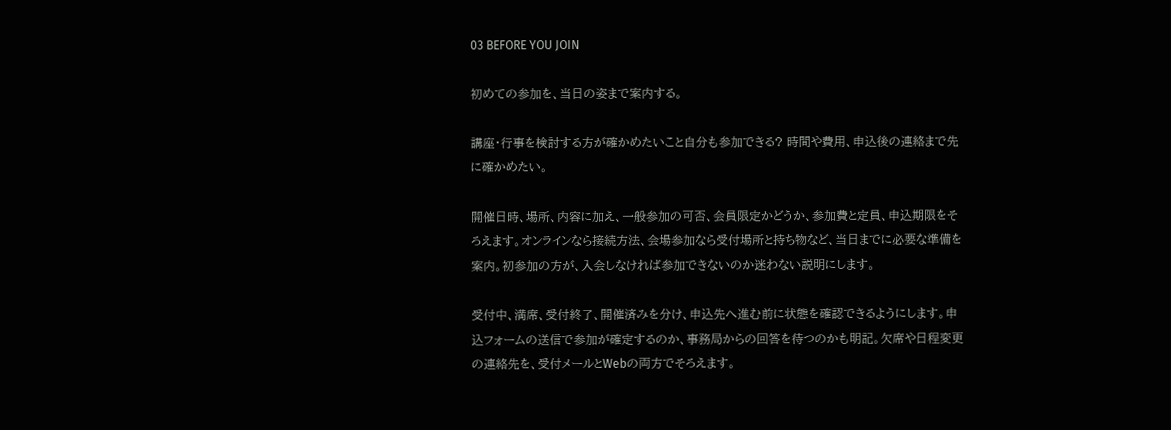03 BEFORE YOU JOIN

初めての参加を、当日の姿まで案内する。

講座・行事を検討する方が確かめたいこと自分も参加できる? 時間や費用、申込後の連絡まで先に確かめたい。

開催日時、場所、内容に加え、一般参加の可否、会員限定かどうか、参加費と定員、申込期限をそろえます。オンラインなら接続方法、会場参加なら受付場所と持ち物など、当日までに必要な準備を案内。初参加の方が、入会しなければ参加できないのか迷わない説明にします。

受付中、満席、受付終了、開催済みを分け、申込先へ進む前に状態を確認できるようにします。申込フォームの送信で参加が確定するのか、事務局からの回答を待つのかも明記。欠席や日程変更の連絡先を、受付メールとWebの両方でそろえます。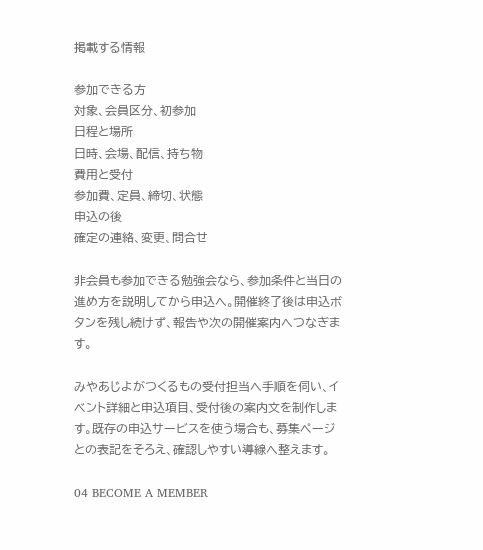掲載する情報

参加できる方
対象、会員区分、初参加
日程と場所
日時、会場、配信、持ち物
費用と受付
参加費、定員、締切、状態
申込の後
確定の連絡、変更、問合せ

非会員も参加できる勉強会なら、参加条件と当日の進め方を説明してから申込へ。開催終了後は申込ボタンを残し続けず、報告や次の開催案内へつなぎます。

みやあじよがつくるもの受付担当へ手順を伺い、イベント詳細と申込項目、受付後の案内文を制作します。既存の申込サービスを使う場合も、募集ページとの表記をそろえ、確認しやすい導線へ整えます。

04 BECOME A MEMBER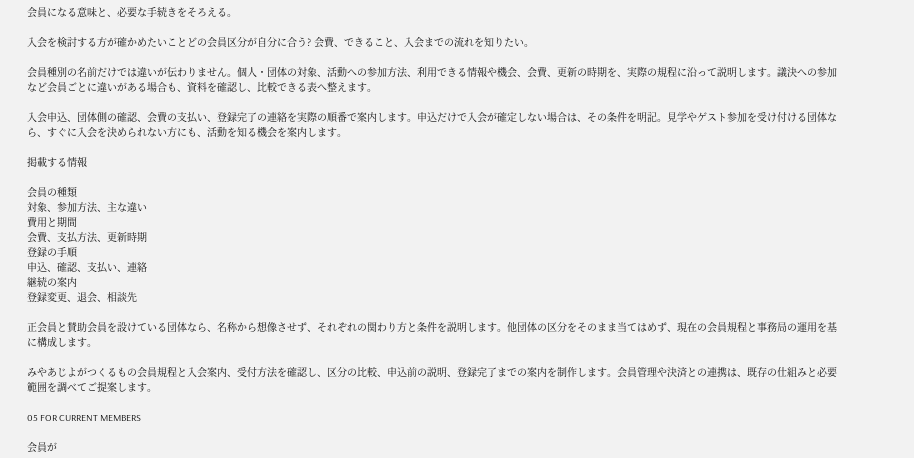会員になる意味と、必要な手続きをそろえる。

入会を検討する方が確かめたいことどの会員区分が自分に合う? 会費、できること、入会までの流れを知りたい。

会員種別の名前だけでは違いが伝わりません。個人・団体の対象、活動への参加方法、利用できる情報や機会、会費、更新の時期を、実際の規程に沿って説明します。議決への参加など会員ごとに違いがある場合も、資料を確認し、比較できる表へ整えます。

入会申込、団体側の確認、会費の支払い、登録完了の連絡を実際の順番で案内します。申込だけで入会が確定しない場合は、その条件を明記。見学やゲスト参加を受け付ける団体なら、すぐに入会を決められない方にも、活動を知る機会を案内します。

掲載する情報

会員の種類
対象、参加方法、主な違い
費用と期間
会費、支払方法、更新時期
登録の手順
申込、確認、支払い、連絡
継続の案内
登録変更、退会、相談先

正会員と賛助会員を設けている団体なら、名称から想像させず、それぞれの関わり方と条件を説明します。他団体の区分をそのまま当てはめず、現在の会員規程と事務局の運用を基に構成します。

みやあじよがつくるもの会員規程と入会案内、受付方法を確認し、区分の比較、申込前の説明、登録完了までの案内を制作します。会員管理や決済との連携は、既存の仕組みと必要範囲を調べてご提案します。

05 FOR CURRENT MEMBERS

会員が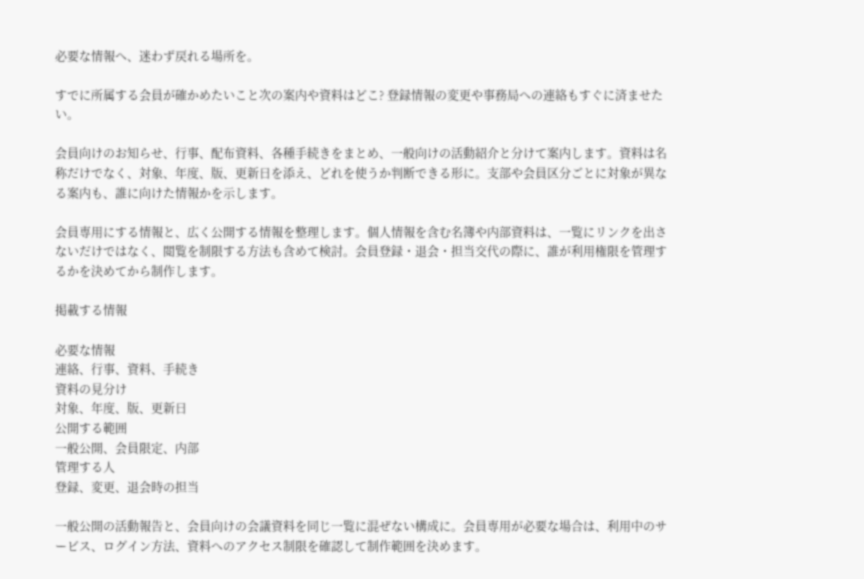必要な情報へ、迷わず戻れる場所を。

すでに所属する会員が確かめたいこと次の案内や資料はどこ? 登録情報の変更や事務局への連絡もすぐに済ませたい。

会員向けのお知らせ、行事、配布資料、各種手続きをまとめ、一般向けの活動紹介と分けて案内します。資料は名称だけでなく、対象、年度、版、更新日を添え、どれを使うか判断できる形に。支部や会員区分ごとに対象が異なる案内も、誰に向けた情報かを示します。

会員専用にする情報と、広く公開する情報を整理します。個人情報を含む名簿や内部資料は、一覧にリンクを出さないだけではなく、閲覧を制限する方法も含めて検討。会員登録・退会・担当交代の際に、誰が利用権限を管理するかを決めてから制作します。

掲載する情報

必要な情報
連絡、行事、資料、手続き
資料の見分け
対象、年度、版、更新日
公開する範囲
一般公開、会員限定、内部
管理する人
登録、変更、退会時の担当

一般公開の活動報告と、会員向けの会議資料を同じ一覧に混ぜない構成に。会員専用が必要な場合は、利用中のサービス、ログイン方法、資料へのアクセス制限を確認して制作範囲を決めます。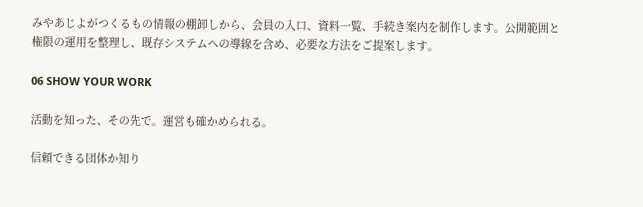みやあじよがつくるもの情報の棚卸しから、会員の入口、資料一覧、手続き案内を制作します。公開範囲と権限の運用を整理し、既存システムへの導線を含め、必要な方法をご提案します。

06 SHOW YOUR WORK

活動を知った、その先で。運営も確かめられる。

信頼できる団体か知り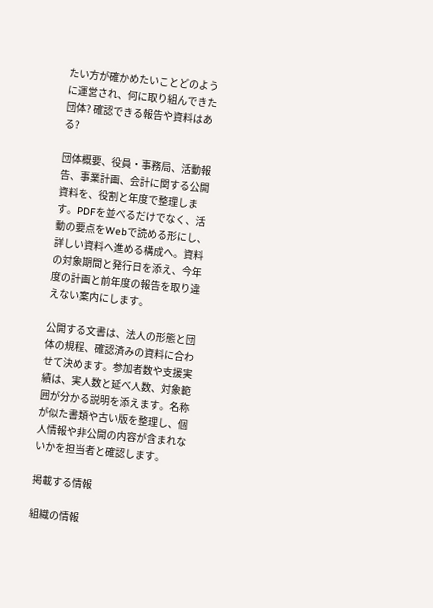たい方が確かめたいことどのように運営され、何に取り組んできた団体? 確認できる報告や資料はある?

団体概要、役員・事務局、活動報告、事業計画、会計に関する公開資料を、役割と年度で整理します。PDFを並べるだけでなく、活動の要点をWebで読める形にし、詳しい資料へ進める構成へ。資料の対象期間と発行日を添え、今年度の計画と前年度の報告を取り違えない案内にします。

公開する文書は、法人の形態と団体の規程、確認済みの資料に合わせて決めます。参加者数や支援実績は、実人数と延べ人数、対象範囲が分かる説明を添えます。名称が似た書類や古い版を整理し、個人情報や非公開の内容が含まれないかを担当者と確認します。

掲載する情報

組織の情報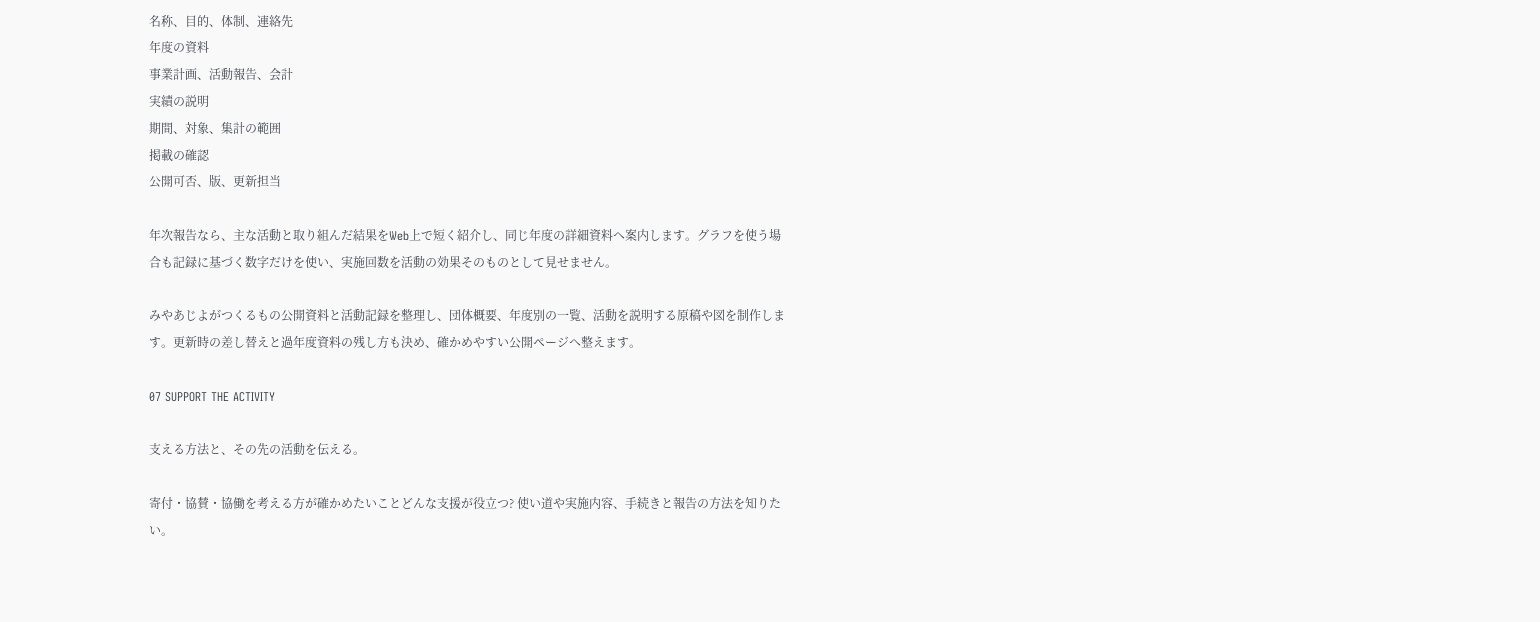名称、目的、体制、連絡先
年度の資料
事業計画、活動報告、会計
実績の説明
期間、対象、集計の範囲
掲載の確認
公開可否、版、更新担当

年次報告なら、主な活動と取り組んだ結果をWeb上で短く紹介し、同じ年度の詳細資料へ案内します。グラフを使う場合も記録に基づく数字だけを使い、実施回数を活動の効果そのものとして見せません。

みやあじよがつくるもの公開資料と活動記録を整理し、団体概要、年度別の一覧、活動を説明する原稿や図を制作します。更新時の差し替えと過年度資料の残し方も決め、確かめやすい公開ページへ整えます。

07 SUPPORT THE ACTIVITY

支える方法と、その先の活動を伝える。

寄付・協賛・協働を考える方が確かめたいことどんな支援が役立つ? 使い道や実施内容、手続きと報告の方法を知りたい。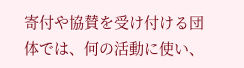寄付や協賛を受け付ける団体では、何の活動に使い、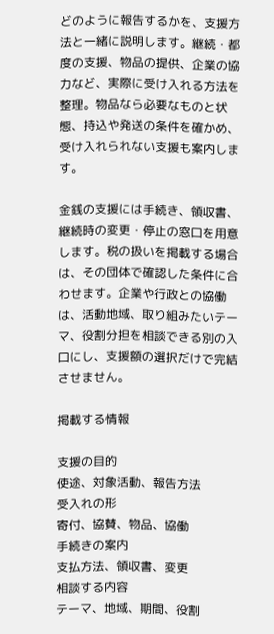どのように報告するかを、支援方法と一緒に説明します。継続・都度の支援、物品の提供、企業の協力など、実際に受け入れる方法を整理。物品なら必要なものと状態、持込や発送の条件を確かめ、受け入れられない支援も案内します。

金銭の支援には手続き、領収書、継続時の変更・停止の窓口を用意します。税の扱いを掲載する場合は、その団体で確認した条件に合わせます。企業や行政との協働は、活動地域、取り組みたいテーマ、役割分担を相談できる別の入口にし、支援額の選択だけで完結させません。

掲載する情報

支援の目的
使途、対象活動、報告方法
受入れの形
寄付、協賛、物品、協働
手続きの案内
支払方法、領収書、変更
相談する内容
テーマ、地域、期間、役割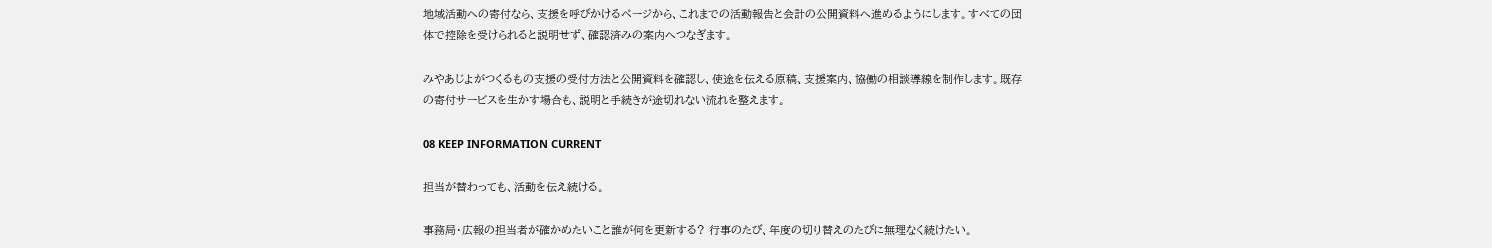地域活動への寄付なら、支援を呼びかけるページから、これまでの活動報告と会計の公開資料へ進めるようにします。すべての団体で控除を受けられると説明せず、確認済みの案内へつなぎます。

みやあじよがつくるもの支援の受付方法と公開資料を確認し、使途を伝える原稿、支援案内、協働の相談導線を制作します。既存の寄付サービスを生かす場合も、説明と手続きが途切れない流れを整えます。

08 KEEP INFORMATION CURRENT

担当が替わっても、活動を伝え続ける。

事務局・広報の担当者が確かめたいこと誰が何を更新する? 行事のたび、年度の切り替えのたびに無理なく続けたい。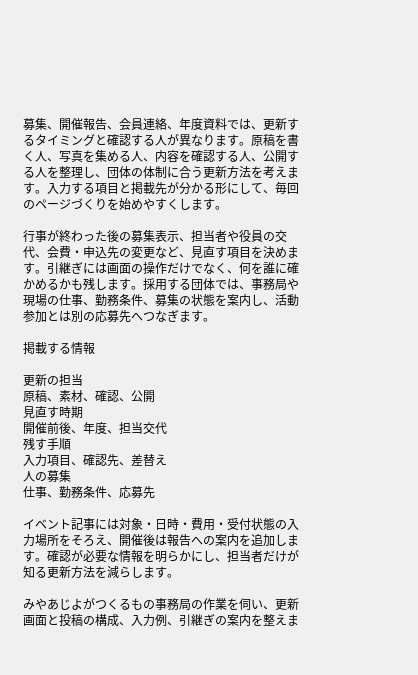募集、開催報告、会員連絡、年度資料では、更新するタイミングと確認する人が異なります。原稿を書く人、写真を集める人、内容を確認する人、公開する人を整理し、団体の体制に合う更新方法を考えます。入力する項目と掲載先が分かる形にして、毎回のページづくりを始めやすくします。

行事が終わった後の募集表示、担当者や役員の交代、会費・申込先の変更など、見直す項目を決めます。引継ぎには画面の操作だけでなく、何を誰に確かめるかも残します。採用する団体では、事務局や現場の仕事、勤務条件、募集の状態を案内し、活動参加とは別の応募先へつなぎます。

掲載する情報

更新の担当
原稿、素材、確認、公開
見直す時期
開催前後、年度、担当交代
残す手順
入力項目、確認先、差替え
人の募集
仕事、勤務条件、応募先

イベント記事には対象・日時・費用・受付状態の入力場所をそろえ、開催後は報告への案内を追加します。確認が必要な情報を明らかにし、担当者だけが知る更新方法を減らします。

みやあじよがつくるもの事務局の作業を伺い、更新画面と投稿の構成、入力例、引継ぎの案内を整えま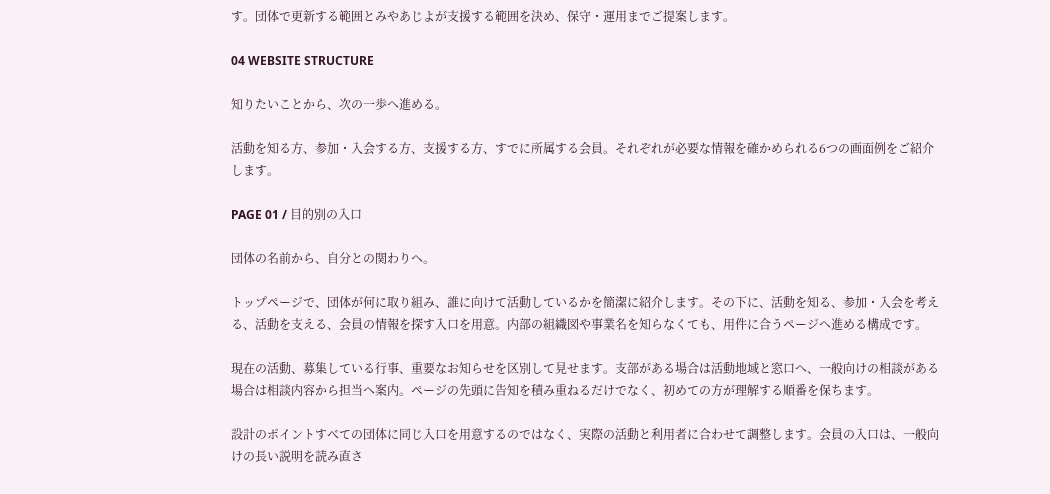す。団体で更新する範囲とみやあじよが支援する範囲を決め、保守・運用までご提案します。

04 WEBSITE STRUCTURE

知りたいことから、次の一歩へ進める。

活動を知る方、参加・入会する方、支援する方、すでに所属する会員。それぞれが必要な情報を確かめられる6つの画面例をご紹介します。

PAGE 01 / 目的別の入口

団体の名前から、自分との関わりへ。

トップページで、団体が何に取り組み、誰に向けて活動しているかを簡潔に紹介します。その下に、活動を知る、参加・入会を考える、活動を支える、会員の情報を探す入口を用意。内部の組織図や事業名を知らなくても、用件に合うページへ進める構成です。

現在の活動、募集している行事、重要なお知らせを区別して見せます。支部がある場合は活動地域と窓口へ、一般向けの相談がある場合は相談内容から担当へ案内。ページの先頭に告知を積み重ねるだけでなく、初めての方が理解する順番を保ちます。

設計のポイントすべての団体に同じ入口を用意するのではなく、実際の活動と利用者に合わせて調整します。会員の入口は、一般向けの長い説明を読み直さ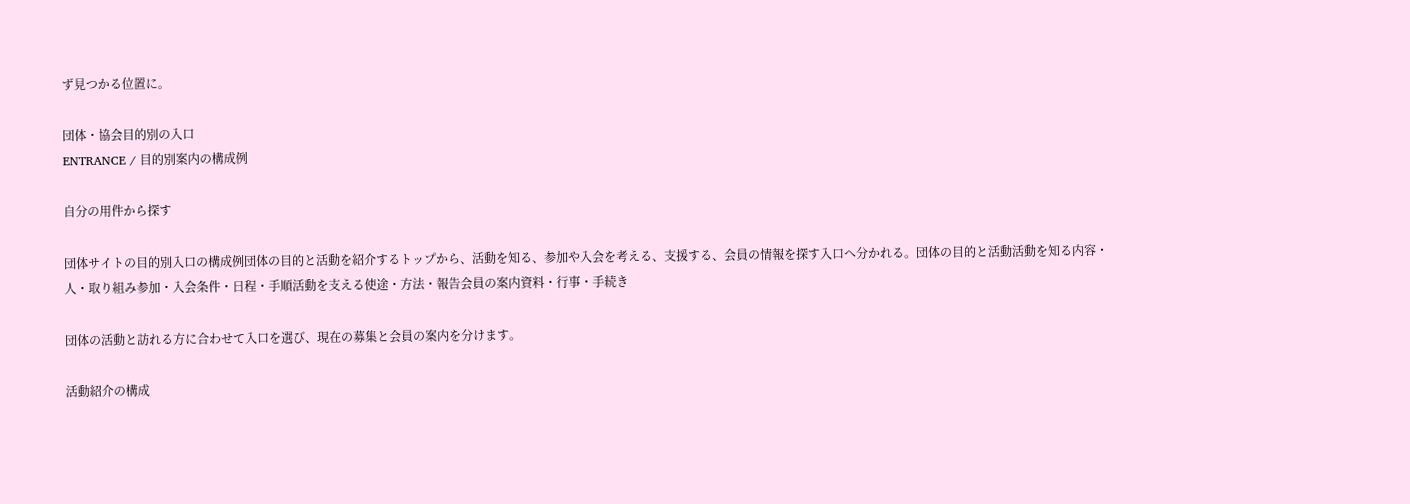ず見つかる位置に。

団体・協会目的別の入口
ENTRANCE / 目的別案内の構成例

自分の用件から探す

団体サイトの目的別入口の構成例団体の目的と活動を紹介するトップから、活動を知る、参加や入会を考える、支援する、会員の情報を探す入口へ分かれる。団体の目的と活動活動を知る内容・人・取り組み参加・入会条件・日程・手順活動を支える使途・方法・報告会員の案内資料・行事・手続き

団体の活動と訪れる方に合わせて入口を選び、現在の募集と会員の案内を分けます。

活動紹介の構成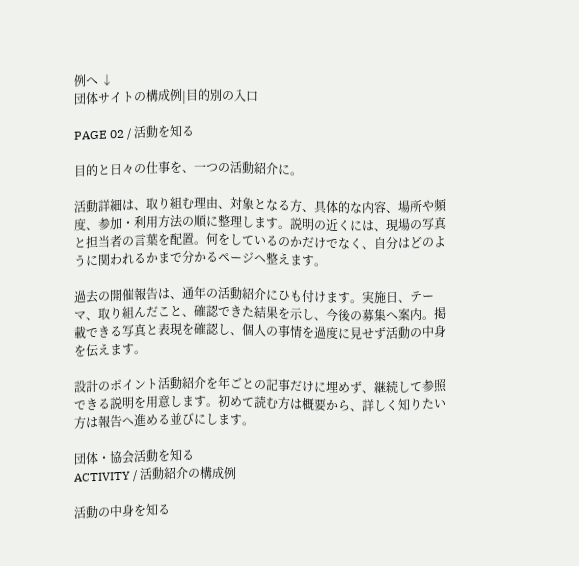例へ ↓
団体サイトの構成例|目的別の入口

PAGE 02 / 活動を知る

目的と日々の仕事を、一つの活動紹介に。

活動詳細は、取り組む理由、対象となる方、具体的な内容、場所や頻度、参加・利用方法の順に整理します。説明の近くには、現場の写真と担当者の言葉を配置。何をしているのかだけでなく、自分はどのように関われるかまで分かるページへ整えます。

過去の開催報告は、通年の活動紹介にひも付けます。実施日、テーマ、取り組んだこと、確認できた結果を示し、今後の募集へ案内。掲載できる写真と表現を確認し、個人の事情を過度に見せず活動の中身を伝えます。

設計のポイント活動紹介を年ごとの記事だけに埋めず、継続して参照できる説明を用意します。初めて読む方は概要から、詳しく知りたい方は報告へ進める並びにします。

団体・協会活動を知る
ACTIVITY / 活動紹介の構成例

活動の中身を知る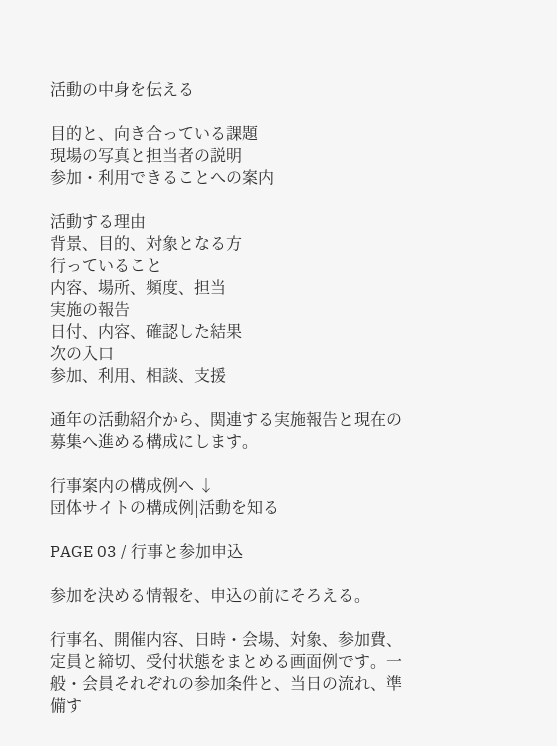活動の中身を伝える

目的と、向き合っている課題
現場の写真と担当者の説明
参加・利用できることへの案内

活動する理由
背景、目的、対象となる方
行っていること
内容、場所、頻度、担当
実施の報告
日付、内容、確認した結果
次の入口
参加、利用、相談、支援

通年の活動紹介から、関連する実施報告と現在の募集へ進める構成にします。

行事案内の構成例へ ↓
団体サイトの構成例|活動を知る

PAGE 03 / 行事と参加申込

参加を決める情報を、申込の前にそろえる。

行事名、開催内容、日時・会場、対象、参加費、定員と締切、受付状態をまとめる画面例です。一般・会員それぞれの参加条件と、当日の流れ、準備す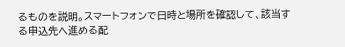るものを説明。スマートフォンで日時と場所を確認して、該当する申込先へ進める配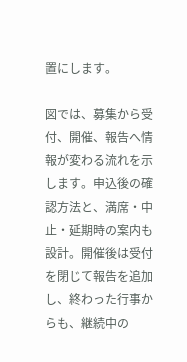置にします。

図では、募集から受付、開催、報告へ情報が変わる流れを示します。申込後の確認方法と、満席・中止・延期時の案内も設計。開催後は受付を閉じて報告を追加し、終わった行事からも、継続中の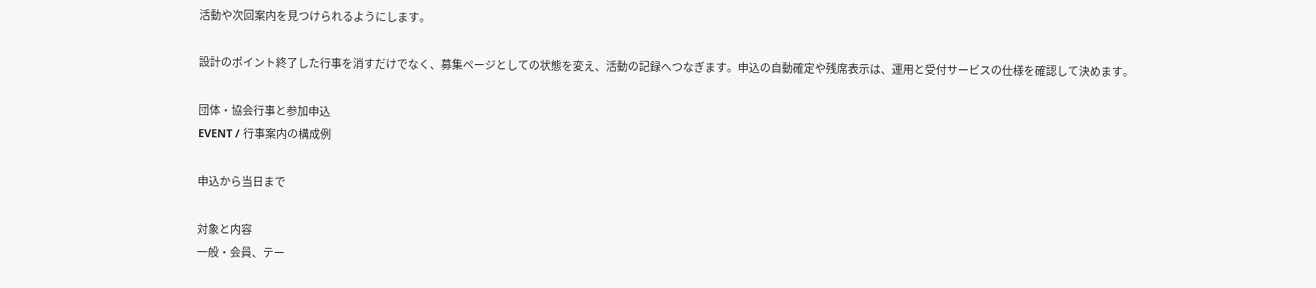活動や次回案内を見つけられるようにします。

設計のポイント終了した行事を消すだけでなく、募集ページとしての状態を変え、活動の記録へつなぎます。申込の自動確定や残席表示は、運用と受付サービスの仕様を確認して決めます。

団体・協会行事と参加申込
EVENT / 行事案内の構成例

申込から当日まで

対象と内容
一般・会員、テー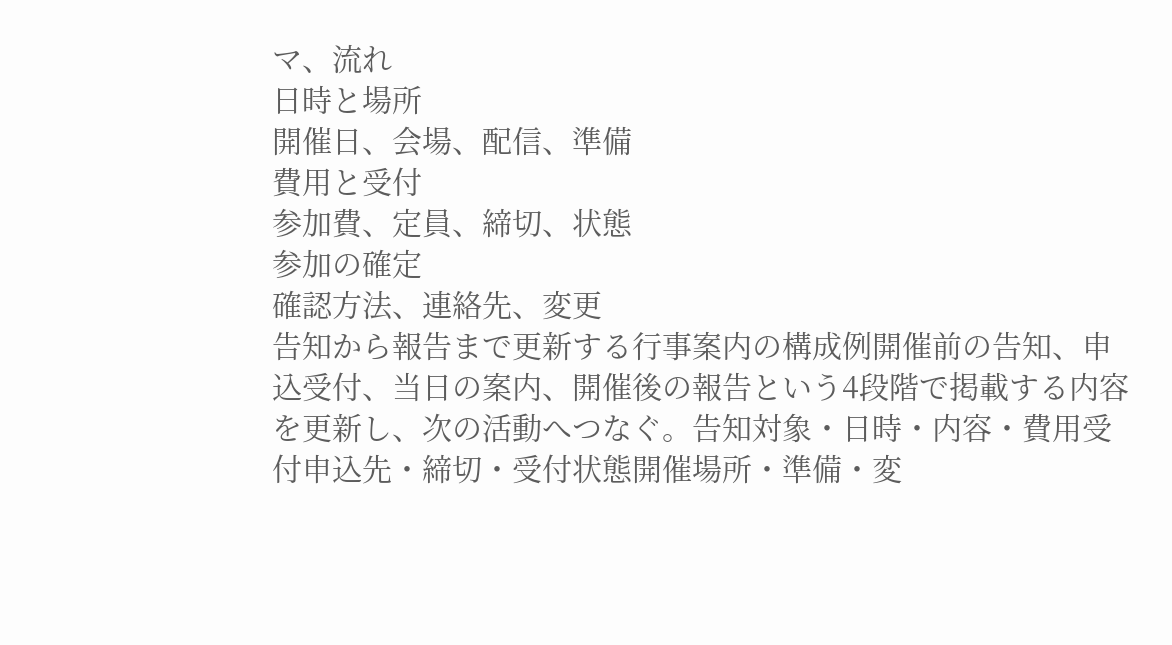マ、流れ
日時と場所
開催日、会場、配信、準備
費用と受付
参加費、定員、締切、状態
参加の確定
確認方法、連絡先、変更
告知から報告まで更新する行事案内の構成例開催前の告知、申込受付、当日の案内、開催後の報告という4段階で掲載する内容を更新し、次の活動へつなぐ。告知対象・日時・内容・費用受付申込先・締切・受付状態開催場所・準備・変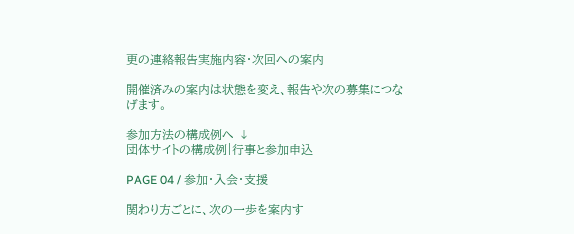更の連絡報告実施内容・次回への案内

開催済みの案内は状態を変え、報告や次の募集につなげます。

参加方法の構成例へ ↓
団体サイトの構成例|行事と参加申込

PAGE 04 / 参加・入会・支援

関わり方ごとに、次の一歩を案内す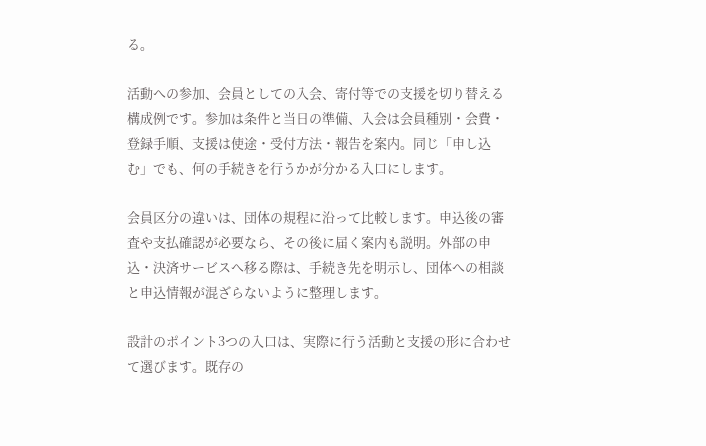る。

活動への参加、会員としての入会、寄付等での支援を切り替える構成例です。参加は条件と当日の準備、入会は会員種別・会費・登録手順、支援は使途・受付方法・報告を案内。同じ「申し込む」でも、何の手続きを行うかが分かる入口にします。

会員区分の違いは、団体の規程に沿って比較します。申込後の審査や支払確認が必要なら、その後に届く案内も説明。外部の申込・決済サービスへ移る際は、手続き先を明示し、団体への相談と申込情報が混ざらないように整理します。

設計のポイント3つの入口は、実際に行う活動と支援の形に合わせて選びます。既存の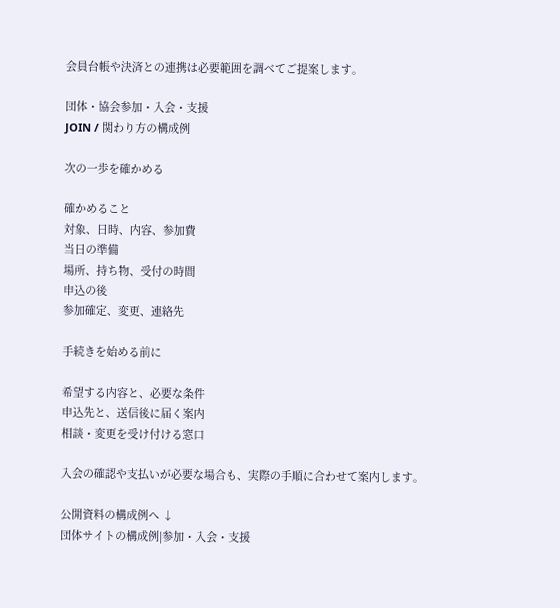会員台帳や決済との連携は必要範囲を調べてご提案します。

団体・協会参加・入会・支援
JOIN / 関わり方の構成例

次の一歩を確かめる

確かめること
対象、日時、内容、参加費
当日の準備
場所、持ち物、受付の時間
申込の後
参加確定、変更、連絡先

手続きを始める前に

希望する内容と、必要な条件
申込先と、送信後に届く案内
相談・変更を受け付ける窓口

入会の確認や支払いが必要な場合も、実際の手順に合わせて案内します。

公開資料の構成例へ ↓
団体サイトの構成例|参加・入会・支援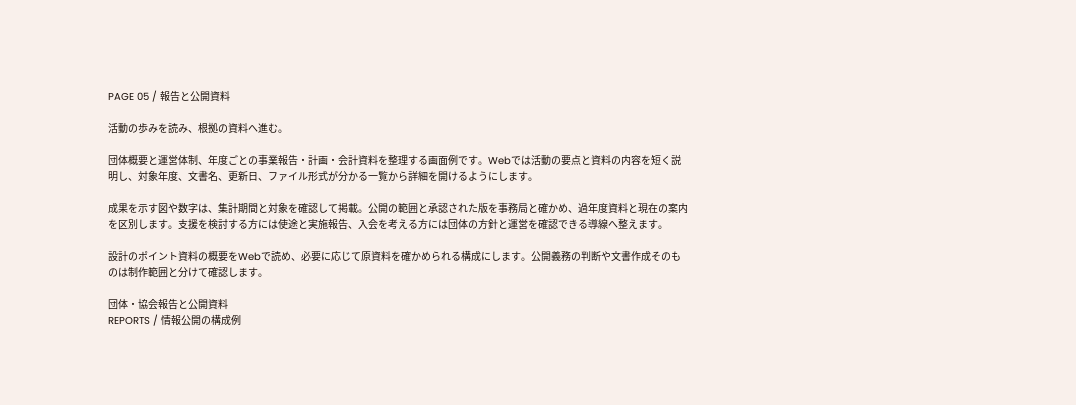PAGE 05 / 報告と公開資料

活動の歩みを読み、根拠の資料へ進む。

団体概要と運営体制、年度ごとの事業報告・計画・会計資料を整理する画面例です。Webでは活動の要点と資料の内容を短く説明し、対象年度、文書名、更新日、ファイル形式が分かる一覧から詳細を開けるようにします。

成果を示す図や数字は、集計期間と対象を確認して掲載。公開の範囲と承認された版を事務局と確かめ、過年度資料と現在の案内を区別します。支援を検討する方には使途と実施報告、入会を考える方には団体の方針と運営を確認できる導線へ整えます。

設計のポイント資料の概要をWebで読め、必要に応じて原資料を確かめられる構成にします。公開義務の判断や文書作成そのものは制作範囲と分けて確認します。

団体・協会報告と公開資料
REPORTS / 情報公開の構成例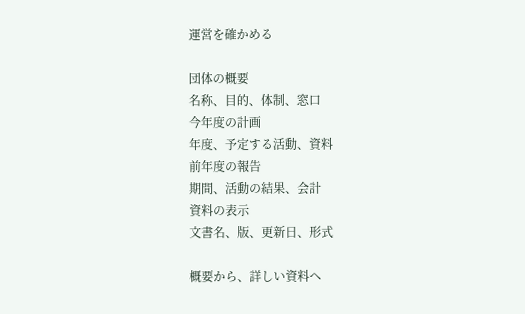運営を確かめる

団体の概要
名称、目的、体制、窓口
今年度の計画
年度、予定する活動、資料
前年度の報告
期間、活動の結果、会計
資料の表示
文書名、版、更新日、形式

概要から、詳しい資料へ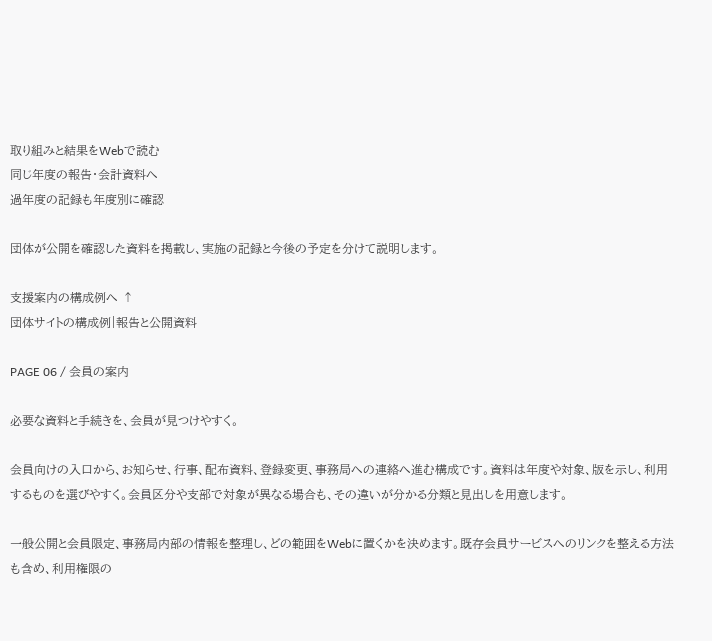取り組みと結果をWebで読む
同じ年度の報告・会計資料へ
過年度の記録も年度別に確認

団体が公開を確認した資料を掲載し、実施の記録と今後の予定を分けて説明します。

支援案内の構成例へ ↑
団体サイトの構成例|報告と公開資料

PAGE 06 / 会員の案内

必要な資料と手続きを、会員が見つけやすく。

会員向けの入口から、お知らせ、行事、配布資料、登録変更、事務局への連絡へ進む構成です。資料は年度や対象、版を示し、利用するものを選びやすく。会員区分や支部で対象が異なる場合も、その違いが分かる分類と見出しを用意します。

一般公開と会員限定、事務局内部の情報を整理し、どの範囲をWebに置くかを決めます。既存会員サービスへのリンクを整える方法も含め、利用権限の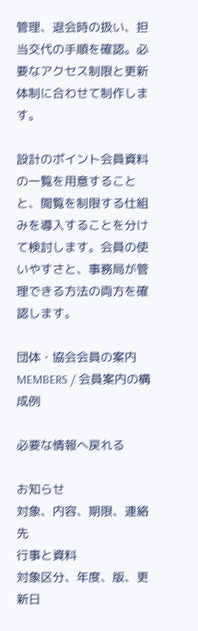管理、退会時の扱い、担当交代の手順を確認。必要なアクセス制限と更新体制に合わせて制作します。

設計のポイント会員資料の一覧を用意することと、閲覧を制限する仕組みを導入することを分けて検討します。会員の使いやすさと、事務局が管理できる方法の両方を確認します。

団体・協会会員の案内
MEMBERS / 会員案内の構成例

必要な情報へ戻れる

お知らせ
対象、内容、期限、連絡先
行事と資料
対象区分、年度、版、更新日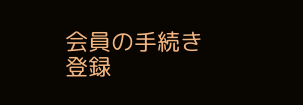会員の手続き
登録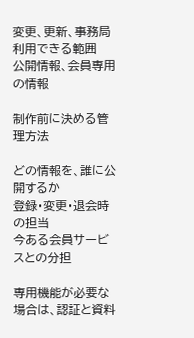変更、更新、事務局
利用できる範囲
公開情報、会員専用の情報

制作前に決める管理方法

どの情報を、誰に公開するか
登録・変更・退会時の担当
今ある会員サービスとの分担

専用機能が必要な場合は、認証と資料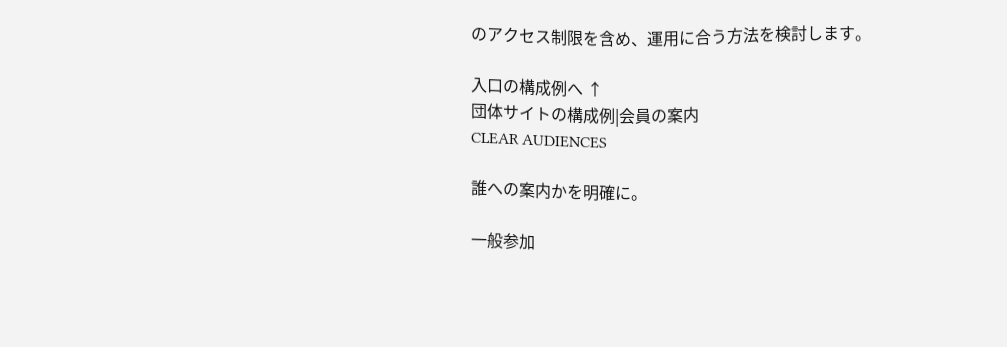のアクセス制限を含め、運用に合う方法を検討します。

入口の構成例へ ↑
団体サイトの構成例|会員の案内
CLEAR AUDIENCES

誰への案内かを明確に。

一般参加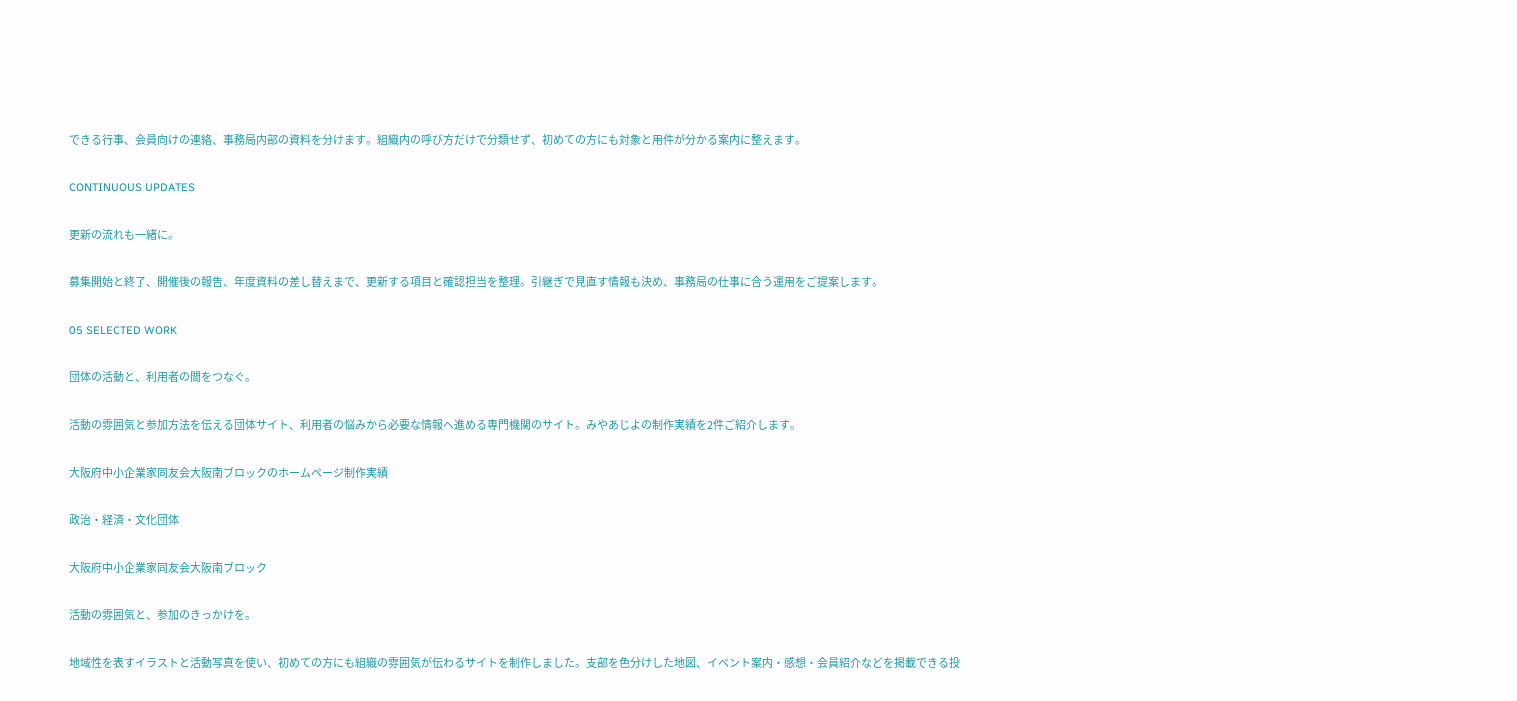できる行事、会員向けの連絡、事務局内部の資料を分けます。組織内の呼び方だけで分類せず、初めての方にも対象と用件が分かる案内に整えます。

CONTINUOUS UPDATES

更新の流れも一緒に。

募集開始と終了、開催後の報告、年度資料の差し替えまで、更新する項目と確認担当を整理。引継ぎで見直す情報も決め、事務局の仕事に合う運用をご提案します。

05 SELECTED WORK

団体の活動と、利用者の間をつなぐ。

活動の雰囲気と参加方法を伝える団体サイト、利用者の悩みから必要な情報へ進める専門機関のサイト。みやあじよの制作実績を2件ご紹介します。

大阪府中小企業家同友会大阪南ブロックのホームページ制作実績

政治・経済・文化団体

大阪府中小企業家同友会大阪南ブロック

活動の雰囲気と、参加のきっかけを。

地域性を表すイラストと活動写真を使い、初めての方にも組織の雰囲気が伝わるサイトを制作しました。支部を色分けした地図、イベント案内・感想・会員紹介などを掲載できる投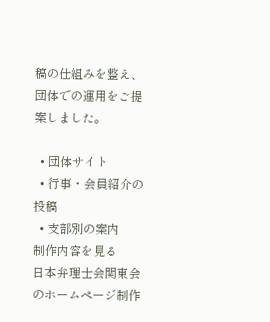稿の仕組みを整え、団体での運用をご提案しました。

  • 団体サイト
  • 行事・会員紹介の投稿
  • 支部別の案内
制作内容を見る
日本弁理士会関東会のホームページ制作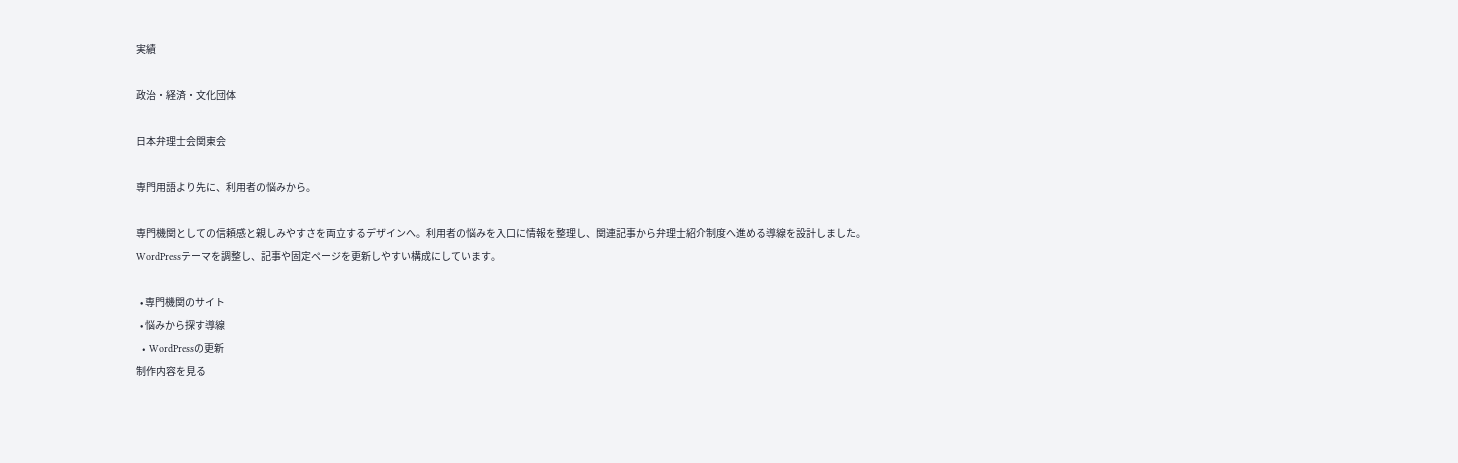実績

政治・経済・文化団体

日本弁理士会関東会

専門用語より先に、利用者の悩みから。

専門機関としての信頼感と親しみやすさを両立するデザインへ。利用者の悩みを入口に情報を整理し、関連記事から弁理士紹介制度へ進める導線を設計しました。WordPressテーマを調整し、記事や固定ページを更新しやすい構成にしています。

  • 専門機関のサイト
  • 悩みから探す導線
  • WordPressの更新
制作内容を見る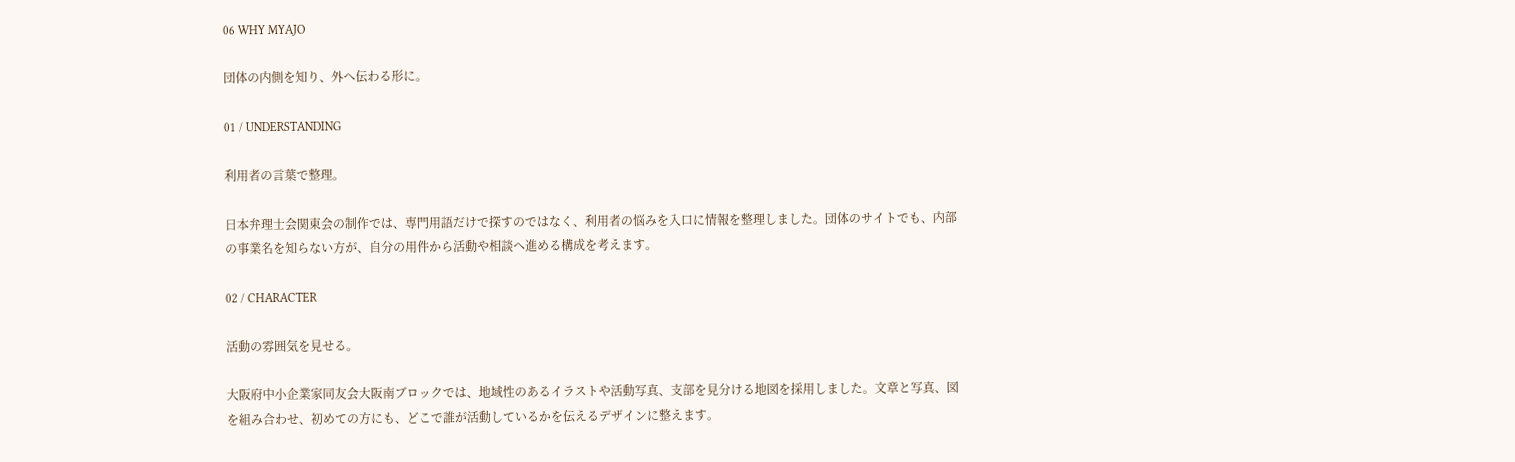06 WHY MYAJO

団体の内側を知り、外へ伝わる形に。

01 / UNDERSTANDING

利用者の言葉で整理。

日本弁理士会関東会の制作では、専門用語だけで探すのではなく、利用者の悩みを入口に情報を整理しました。団体のサイトでも、内部の事業名を知らない方が、自分の用件から活動や相談へ進める構成を考えます。

02 / CHARACTER

活動の雰囲気を見せる。

大阪府中小企業家同友会大阪南ブロックでは、地域性のあるイラストや活動写真、支部を見分ける地図を採用しました。文章と写真、図を組み合わせ、初めての方にも、どこで誰が活動しているかを伝えるデザインに整えます。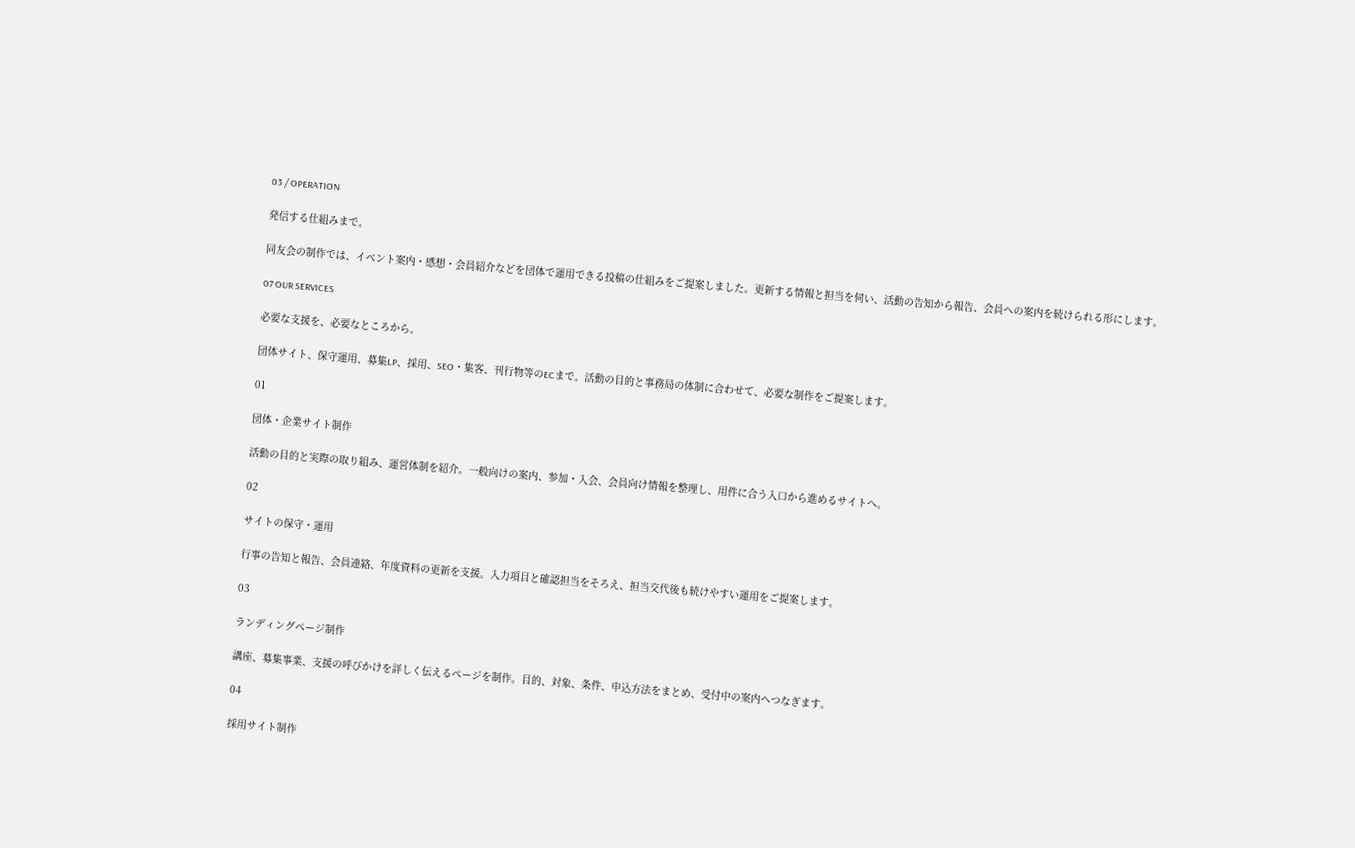03 / OPERATION

発信する仕組みまで。

同友会の制作では、イベント案内・感想・会員紹介などを団体で運用できる投稿の仕組みをご提案しました。更新する情報と担当を伺い、活動の告知から報告、会員への案内を続けられる形にします。

07 OUR SERVICES

必要な支援を、必要なところから。

団体サイト、保守運用、募集LP、採用、SEO・集客、刊行物等のECまで。活動の目的と事務局の体制に合わせて、必要な制作をご提案します。

01

団体・企業サイト制作

活動の目的と実際の取り組み、運営体制を紹介。一般向けの案内、参加・入会、会員向け情報を整理し、用件に合う入口から進めるサイトへ。

02

サイトの保守・運用

行事の告知と報告、会員連絡、年度資料の更新を支援。入力項目と確認担当をそろえ、担当交代後も続けやすい運用をご提案します。

03

ランディングページ制作

講座、募集事業、支援の呼びかけを詳しく伝えるページを制作。目的、対象、条件、申込方法をまとめ、受付中の案内へつなぎます。

04

採用サイト制作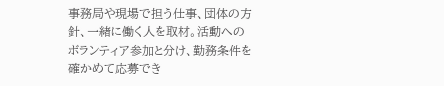事務局や現場で担う仕事、団体の方針、一緒に働く人を取材。活動へのボランティア参加と分け、勤務条件を確かめて応募でき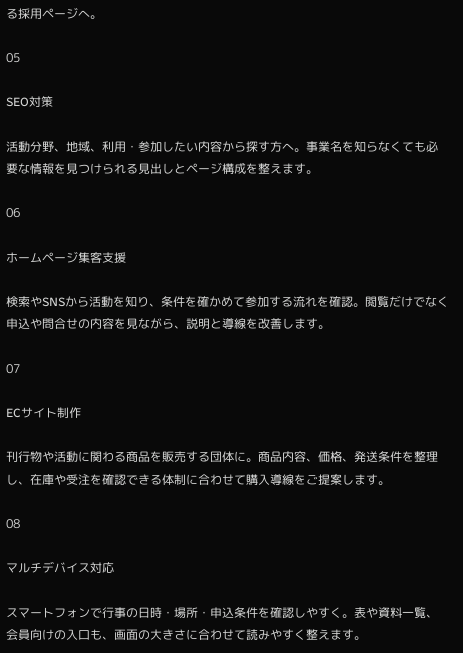る採用ページへ。

05

SEO対策

活動分野、地域、利用・参加したい内容から探す方へ。事業名を知らなくても必要な情報を見つけられる見出しとページ構成を整えます。

06

ホームページ集客支援

検索やSNSから活動を知り、条件を確かめて参加する流れを確認。閲覧だけでなく申込や問合せの内容を見ながら、説明と導線を改善します。

07

ECサイト制作

刊行物や活動に関わる商品を販売する団体に。商品内容、価格、発送条件を整理し、在庫や受注を確認できる体制に合わせて購入導線をご提案します。

08

マルチデバイス対応

スマートフォンで行事の日時・場所・申込条件を確認しやすく。表や資料一覧、会員向けの入口も、画面の大きさに合わせて読みやすく整えます。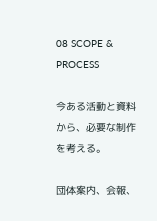08 SCOPE & PROCESS

今ある活動と資料から、必要な制作を考える。

団体案内、会報、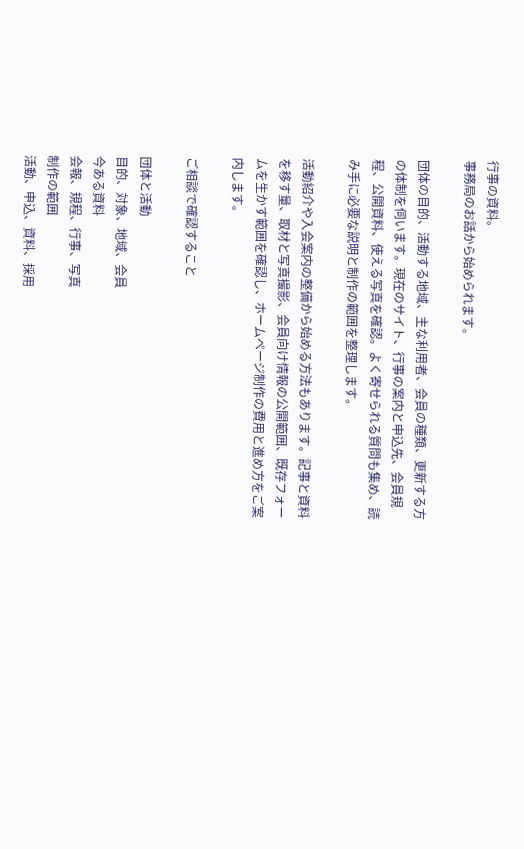行事の資料。
事務局のお話から始められます。

団体の目的、活動する地域、主な利用者、会員の種類、更新する方の体制を伺います。現在のサイト、行事の案内と申込先、会員規程、公開資料、使える写真を確認。よく寄せられる質問も集め、読み手に必要な説明と制作の範囲を整理します。

活動紹介や入会案内の整備から始める方法もあります。記事と資料を移す量、取材と写真撮影、会員向け情報の公開範囲、既存フォームを生かす範囲を確認し、ホームページ制作の費用と進め方をご案内します。

ご相談で確認すること

団体と活動
目的、対象、地域、会員
今ある資料
会報、規程、行事、写真
制作の範囲
活動、申込、資料、採用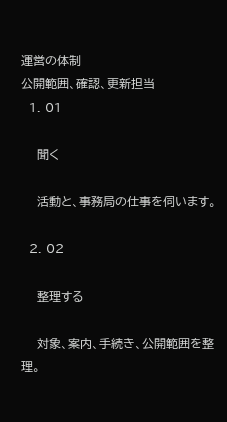運営の体制
公開範囲、確認、更新担当
  1. 01

    聞く

    活動と、事務局の仕事を伺います。

  2. 02

    整理する

    対象、案内、手続き、公開範囲を整理。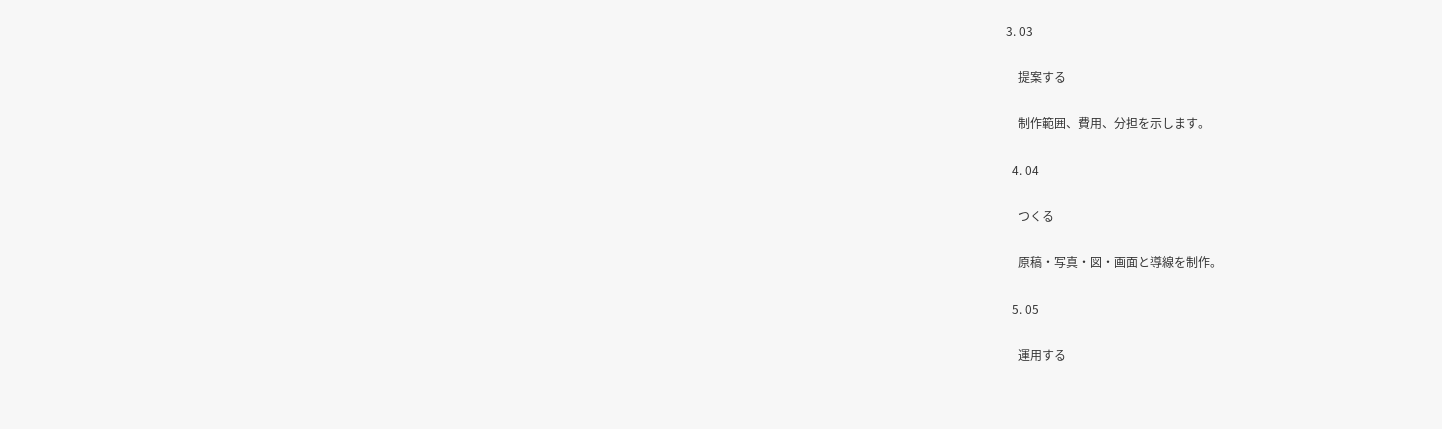3. 03

    提案する

    制作範囲、費用、分担を示します。

  4. 04

    つくる

    原稿・写真・図・画面と導線を制作。

  5. 05

    運用する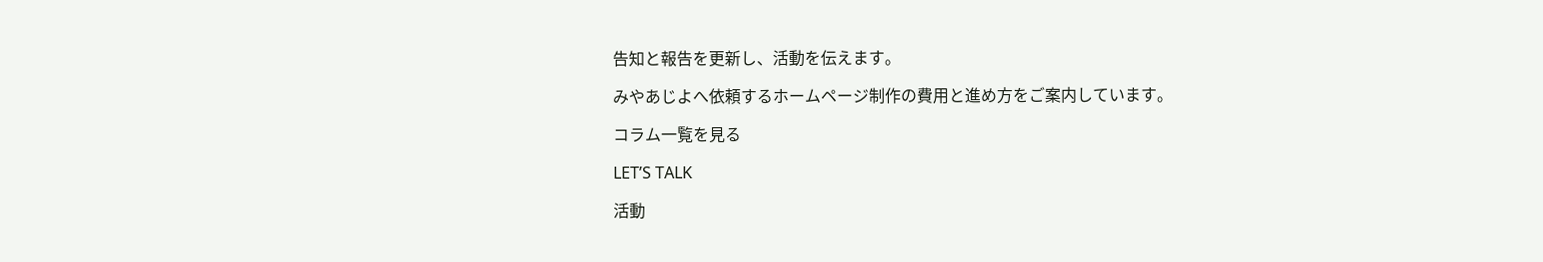告知と報告を更新し、活動を伝えます。

みやあじよへ依頼するホームページ制作の費用と進め方をご案内しています。

コラム一覧を見る

LET’S TALK

活動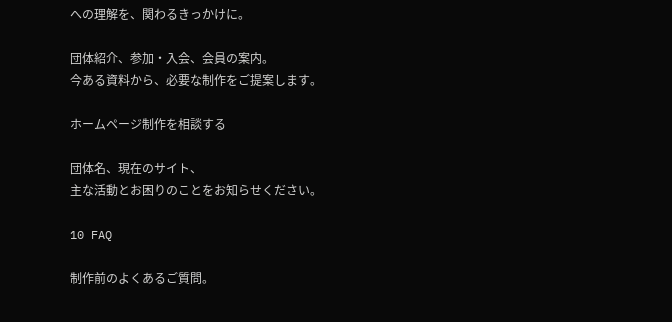への理解を、関わるきっかけに。

団体紹介、参加・入会、会員の案内。
今ある資料から、必要な制作をご提案します。

ホームページ制作を相談する

団体名、現在のサイト、
主な活動とお困りのことをお知らせください。

10 FAQ

制作前のよくあるご質問。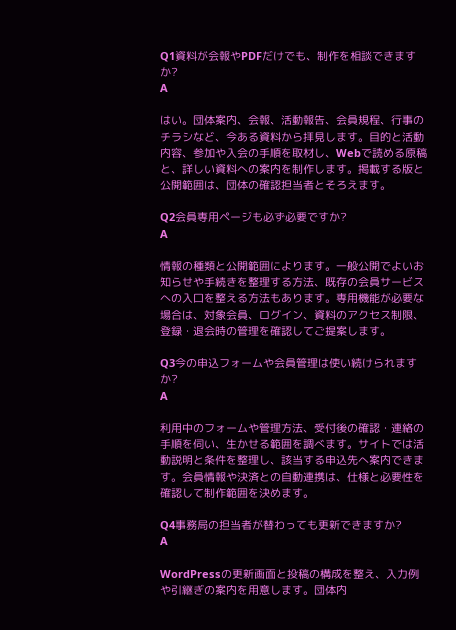Q1資料が会報やPDFだけでも、制作を相談できますか?
A

はい。団体案内、会報、活動報告、会員規程、行事のチラシなど、今ある資料から拝見します。目的と活動内容、参加や入会の手順を取材し、Webで読める原稿と、詳しい資料への案内を制作します。掲載する版と公開範囲は、団体の確認担当者とそろえます。

Q2会員専用ページも必ず必要ですか?
A

情報の種類と公開範囲によります。一般公開でよいお知らせや手続きを整理する方法、既存の会員サービスへの入口を整える方法もあります。専用機能が必要な場合は、対象会員、ログイン、資料のアクセス制限、登録・退会時の管理を確認してご提案します。

Q3今の申込フォームや会員管理は使い続けられますか?
A

利用中のフォームや管理方法、受付後の確認・連絡の手順を伺い、生かせる範囲を調べます。サイトでは活動説明と条件を整理し、該当する申込先へ案内できます。会員情報や決済との自動連携は、仕様と必要性を確認して制作範囲を決めます。

Q4事務局の担当者が替わっても更新できますか?
A

WordPressの更新画面と投稿の構成を整え、入力例や引継ぎの案内を用意します。団体内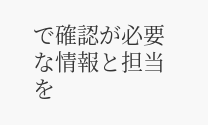で確認が必要な情報と担当を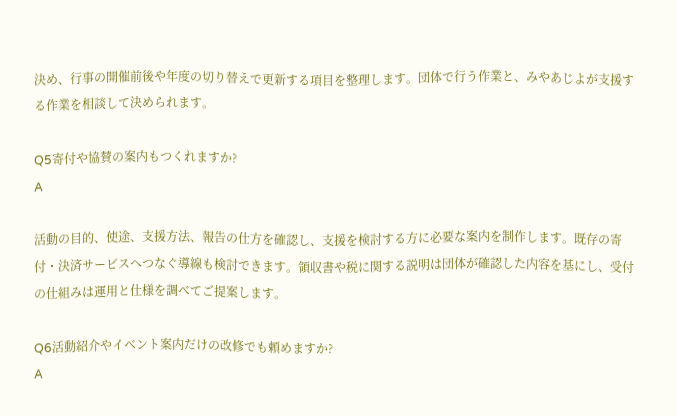決め、行事の開催前後や年度の切り替えで更新する項目を整理します。団体で行う作業と、みやあじよが支援する作業を相談して決められます。

Q5寄付や協賛の案内もつくれますか?
A

活動の目的、使途、支援方法、報告の仕方を確認し、支援を検討する方に必要な案内を制作します。既存の寄付・決済サービスへつなぐ導線も検討できます。領収書や税に関する説明は団体が確認した内容を基にし、受付の仕組みは運用と仕様を調べてご提案します。

Q6活動紹介やイベント案内だけの改修でも頼めますか?
A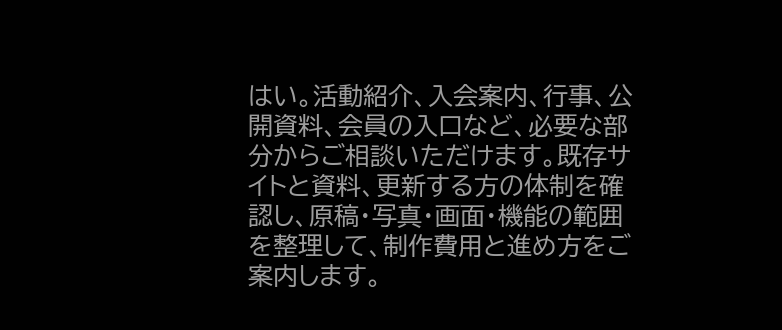はい。活動紹介、入会案内、行事、公開資料、会員の入口など、必要な部分からご相談いただけます。既存サイトと資料、更新する方の体制を確認し、原稿・写真・画面・機能の範囲を整理して、制作費用と進め方をご案内します。